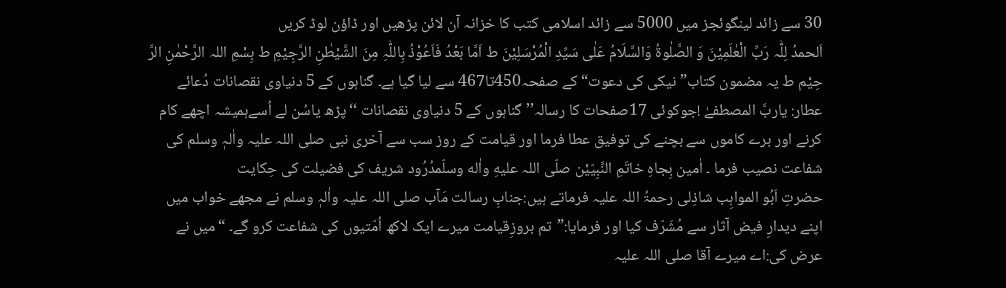30 سے زائد لینگوئجز میں 5000 سے زائد اسلامی کتب کا خزانہ آن لائن پڑھیں اور ڈاؤن لوڈ کریں
اَلحمدُ لِلّٰہ رَبِّ الْعٰلَمِیْنَ وَ الصَّلٰوۃُ وَالسَّلَامُ عَلٰی سَیِّدِ الْمُرْسَلِیْنَ ط اَمَّا بَعْدُ فَاَعُوْذُ بِاللّٰہِ مِنَ الشَّیْطٰنِ الرَّجِیْمِ ط بِسْمِ اللہ الرَّحْمٰنِ الرَّ حِیْم ط یہ مضمون کتاب”نیکی کی دعوت“کے صفحہ450تا467 سے لیا گیا ہے۔ گناہوں کے 5 دنیاوی نقصانات دُعائے عطار: یاربَّ المصطفےٰ !جوکوئی 17صفحات کا رسالہ’’ گناہوں کے 5 دنیاوی نقصانات ‘‘پڑھ یاسُن لے اُسےہمیشہ اچھے کام کرنے اور برے کاموں سے بچنے کی توفیق عطا فرما اور قیامت کے روز سب سے آخری نبی صلی اللہ علیہ واٰلہٖ وسلم کی شفاعت نصیب فرما ۔ اٰمین بِجاہِ خاتَمِ النَّبِیّیْن صلّی اللہ علیهِ واٰله وسلّمدُرُود شریف کی فضیلت کی حِکایت
حضرتِ اَبُو المواہِب شاذِلی رحمۃُ اللہ علیہ فرماتے ہیں:جنابِ رسالت مَآب صلی اللہ علیہ واٰلہٖ وسلم نے مجھے خواب میں اپنے دیدارِ فیض آثار سے مُشَرّف کیا اور فرمایا:”تم بروزِقیامت میرے ایک لاکھ اُمّتیوں کی شفاعت کرو گے۔ “میں نے عرض کی:اے میرے آقا صلی اللہ علیہ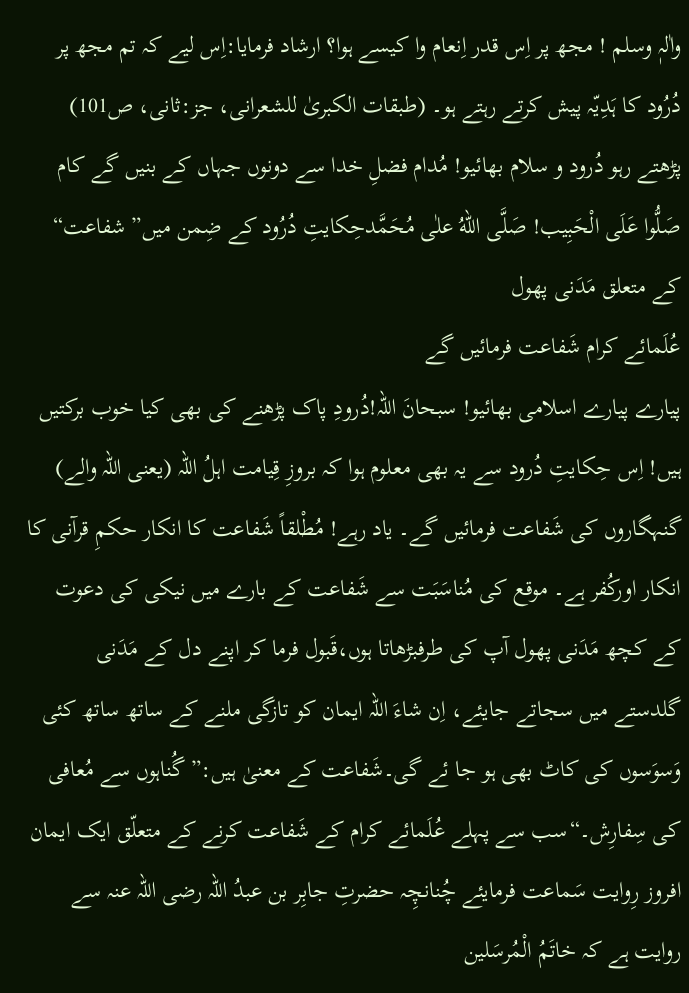واٰلہٖ وسلم ! مجھ پر اِس قدر اِنعام وا کیسے ہوا؟ ارشاد فرمایا:اِس لیے کہ تم مجھ پر دُرُود کا ہَدِیّہ پیش کرتے رہتے ہو۔ (طبقات الکبریٰ للشعرانی، جز:ثانی، ص101) پڑھتے رہو دُرود و سلام بھائیو! مُدام فضلِ خدا سے دونوں جہاں کے بنیں گے کام صَلُّوا عَلَی الْحَبِیب! صَلَّی اللهُ علٰی مُحَمَّدحِکایتِ دُرُود کے ضِمن میں” شفاعت“ کے متعلق مَدَنی پھول
عُلَمائے کرام شَفاعت فرمائیں گے
پیارے پیارے اسلامی بھائیو! سبحانَ اللہ!دُرودِ پاک پڑھنے کی بھی کیا خوب برکتیں ہیں! اِس حِکایتِ دُرود سے یہ بھی معلوم ہوا کہ بروزِ قِیامت اہلُ اللہ (یعنی اللہ والے) گنہگاروں کی شَفاعت فرمائیں گے۔ یاد رہے! مُطْلقاً شَفاعت کا انکار حکمِ قرآنی کا انکار اورکُفر ہے۔ موقع کی مُناسَبَت سے شَفاعت کے بارے میں نیکی کی دعوت کے کچھ مَدَنی پھول آپ کی طرفبڑھاتا ہوں،قَبول فرما کر اپنے دل کے مَدَنی گلدستے میں سجاتے جایئے، اِن شاءَ اللہ ایمان کو تازگی ملنے کے ساتھ ساتھ کئی وَسوَسوں کی کاٹ بھی ہو جا ئے گی۔شَفاعت کے معنیٰ ہیں:” گُناہوں سے مُعافی کی سِفارِش۔“سب سے پہلے عُلَمائے کرام کے شَفاعت کرنے کے متعلّق ایک ایمان افروز رِوایت سَماعت فرمایئے چُنانچِہ حضرتِ جابِر بن عبدُ اللہ رضی اللہ عنہ سے روایت ہے کہ خاتَمُ الْمُرسَلین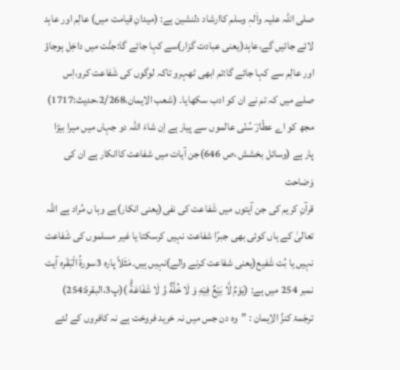صلی اللہ علیہ واٰلہٖ وسلم کاارشاد دلنشین ہے: (میدانِ قیامت میں) عالِم اور عابِد لائے جائیں گے،عابِد(یعنی عبادت گزار)سے کہا جائے گا:جنَّت میں داخِل ہوجاؤ اور عالِم سے کہا جائے گا:تم ابھی ٹھہرو تاکہ لوگوں کی شَفاعت کرو،اِس صلے میں کہ تم نے ان کو ادب سکھایا۔ (شعب الایمان،2/268،حدیث:1717) مجھ کو اے عطّارؔ سُنّی عالموں سے پیار ہے اِن شاءَ اللہ دو جہاں میں میرا بیڑا پار ہے (وسائل بخشش ،ص 646)جن آیات میں شفاعت کاانکار ہے ان کی وَضاحت
قرآنِ کریم کی جن آیتوں میں شَفاعت کی نفی(یعنی انکار)ہے وہا ں مُراد ہے اللہ تعالیٰ کے ہاں کوئی بھی جبرًا شفاعت نہیں کرسکتا یا غیر مسلموں کی شَفاعت نہیں یا بُت شَفیع(یعنی شفاعت کرنے والے)نہیں ہیں۔مَثَلاً پارہ 3سورۃُ الْبَقَرہ آیت نمبر 254 میں ہے: (یَوْمٌ لَّا بَیْعٌ فِیْهِ وَ لَا خُلَّةٌ وَّ لَا شَفَاعَةٌؕ )(پ3،البقرۃ:254) ترجَمۂ کنزُ الاِیمان : ”وہ دن جس میں نہ خرید فروخت ہے نہ کافروں کے لئے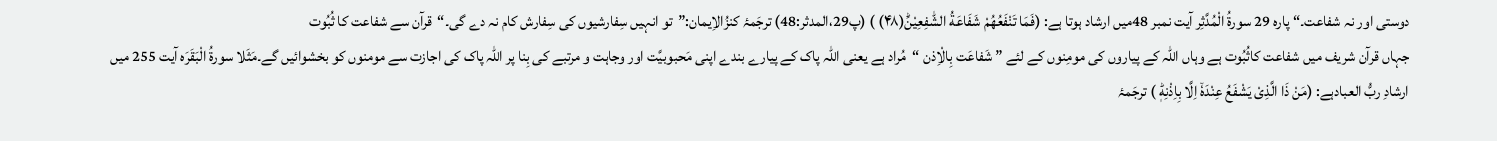دوستی اور نہ شفاعت۔“ پارہ 29 سورۃُ الْمُدَّثِر آیت نمبر 48میں ارشاد ہوتا ہے: (فَمَا تَنْفَعُهُمْ شَفَاعَةُ الشّٰفِعِیْنَؕ(۴۸) ) (پ29،المدثر:48) ترجَمۂ کنزُالاِیمان:”تو انہیں سِفارشیوں کی سِفارش کام نہ دے گی۔“قرآن سے شفاعت کا ثُبُوت
جہاں قرآن شریف میں شفاعت کاثُبُوت ہے وہاں اللہ کے پیاروں کی مومِنوں کے لئے ” شَفاعَت بِالْاِذن “مُراد ہے یعنی اللہ پاک کے پیارے بندے اپنی مَحبوبیَّت اور وجاہت و مرتبے کی بِنا پر اللہ پاک کی اجازت سے مومنوں کو بخشوائیں گے۔مَثَلا سورۃُ الْبَقَرَہ آیت 255 میں ارشادِ ربُّ العبادہے: (مَنْ ذَا الَّذِیْ یَشْفَعُ عِنْدَهٗۤ اِلَّا بِاِذْنِهٖؕ ) ترجَمۂ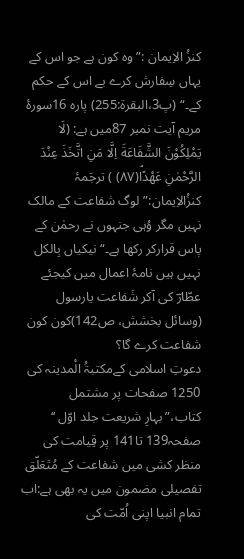کنزُ الاِیمان :”وہ کون ہے جو اس کے یہاں سِفارش کرے بے اس کے حکم کے۔“ (پ3،البقرۃ:255) پارہ 16سورۂ مریم آیت نمبر 87میں ہے: (لَا یَمْلِكُوْنَ الشَّفَاعَةَ اِلَّا مَنِ اتَّخَذَ عِنْدَ الرَّحْمٰنِ عَهْدًاۘ(۸۷) ) ترجَمۂ کنزُالاِیمان:”لوگ شفاعت کے مالک نہیں مگر وُہی جنہوں نے رحمٰن کے پاس قرارکر رکھا ہے۔“ نیکیاں بِالکل نہیں ہیں نامۂ اعمال میں کیجئے عطّارؔ کی آکر شَفاعت یارسول (وسائل بخشش، ص142)کون کون شفاعت کرے گا؟
دعوتِ اسلامی کےمکتبۃُ الْمدینہ کی 1250 صفحات پر مشتمل کتاب،”بہارِ شریعت جلد اوّل ‘‘ صفحہ139 تا141 پر قِیامت کی منظر کشی میں شفاعت کے مُتَعَلّق تفصیلی مضمون میں یہ بھی ہے:اب تمام انبیا اپنی اُمّت کی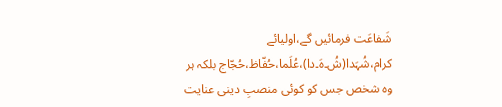شَفاعَت فرمائیں گے،اولیائے کرام،شُہَدا(شُ۔ہَ۔دا)،عُلَما،حُفّاظ،حُجّاج بلکہ ہر وہ شخص جس کو کوئی منصبِ دینی عنایت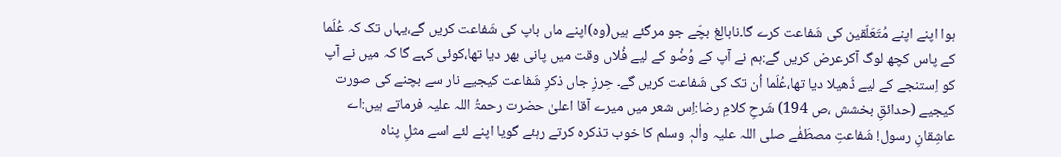ہوا اپنے اپنے مُتَعَلّقین کی شَفاعت کرے گا۔نابالِغ بچّے جو مرگئے ہیں(وہ)اپنے ماں باپ کی شَفاعت کریں گے،یہاں تک کہ عُلَما کے پاس کچھ لوگ آکرعرض کریں گے:ہم نے آپ کے وُضُو کے لیے فُلاں وقت میں پانی بھر دیا تھا،کوئی کہے گا کہ میں نے آپ کو اِستنجے کے لیے ڈَھیلا دیا تھا،عُلَما اُن تک کی شَفاعت کریں گے۔ حِرزِ جاں ذکرِ شَفاعت کیجیے نار سے بچنے کی صورت کیجیے (حدائقِ بخشش ،ص 194) شَرحِ کلامِ رضا:اِس شعر میں میرے آقا اعلیٰ حضرت رحمۃُ اللہ علیہ فرماتے ہیں:اے عاشِقانِ رسول! شَفاعتِ مصطَفٰے صلی اللہ علیہ واٰلہٖ وسلم کا خوب تذکرہ کرتے رہئے گویا اپنے لئے اسے مثلِ پناہ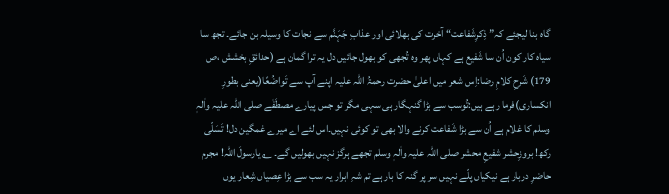گاہ بنا لیجئے کہ” ذِکرِشَفاعت“ آخرت کی بھلائی اور عذابِ جَہَنَّم سے نجات کا وسیلہ بن جائے۔ تجھ سا سیاہ کار کون اُن سا شَفیع ہے کہاں پھر وہ تُجھی کو بھول جائیں دل یہ ترا گمان ہے (حدائقِ بخشش ،ص 179) شَرحِ کلامِ رضا:اِس شعر میں اعلیٰ حضرت رحمۃُ اللہ علیہ اپنے آپ سے تَواضُعًا(یعنی بطورِ انکساری)فرما رہے ہیں:تُوسب سے بڑا گنہگار ہی سہی مگر تو جس پیارے مصطَفٰے صلی اللہ علیہ واٰلہٖ وسلم کا غلام ہے اُن سے بڑا شَفاعت کرنے والا بھی تو کوئی نہیں۔اس لئے اے میرے غمگین دل! تَسَلّی رکھ! بروزِحشر شفیعِ محشر صلی اللہ علیہ واٰلہٖ وسلم تجھے ہرگز نہیں بھولیں گے۔ ؎ یارسولَ اللہ! مجرم حاضرِ دربار ہے نیکیاں پلّے نہیں سر پر گنہ کا بار ہے تم شہِ ابرار یہ سب سے بڑا عِصیاں شِعار یوں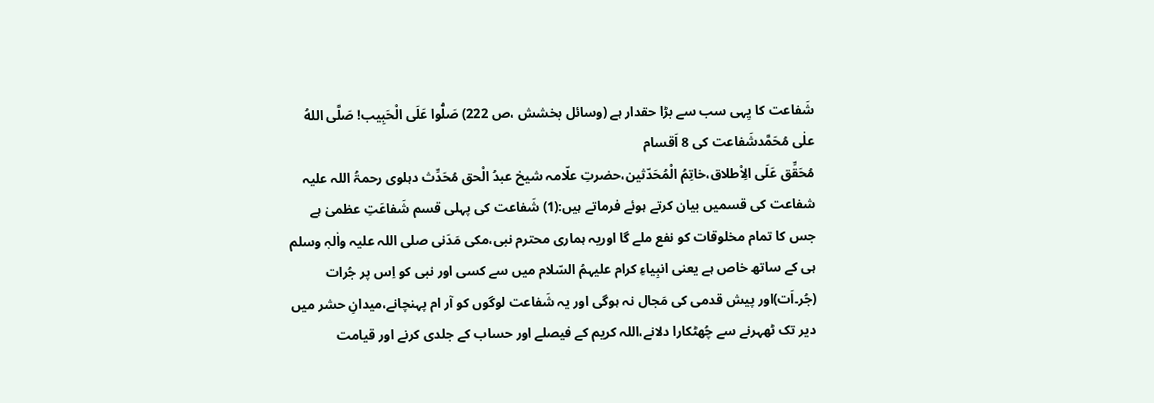شَفاعت کا یِہی سب سے بڑا حقدار ہے (وسائل بخشش ،ص 222) صَلُّوا عَلَی الْحَبِیب! صَلَّی اللهُ علٰی مُحَمَّدشَفاعت کی 8 اَقسام
مُحَقِّق عَلَی الِاْطلاق،خاتِمُ الْمُحَدّثین،حضرتِ علّامہ شیخ عبدُ الْحق مُحَدِّث دہلوی رحمۃُ اللہ علیہ شفاعت کی قسمیں بیان کرتے ہوئے فرماتے ہیں:(1) شَفاعت کی پہلی قسم شَفاعَتِ عظمیٰ ہے جس کا تمام مخلوقات کو نفع ملے گا اوریہ ہماری محترم نبی،مکی مَدَنی صلی اللہ علیہ واٰلہٖ وسلم ہی کے ساتھ خاص ہے یعنی انبِیاءِ کرام علیہمُ السّلام میں سے کسی اور نبی کو اِس پر جُرات (جُر۔اَت)اور پیش قدمی کی مَجال نہ ہوگی اور یہ شَفاعت لوگوں کو آر ام پہنچانے،میدانِ حشر میں دیر تک ٹھہرنے سے چُھٹکارا دلانے،اللہ کریم کے فیصلے اور حساب کے جلدی کرنے اور قیامت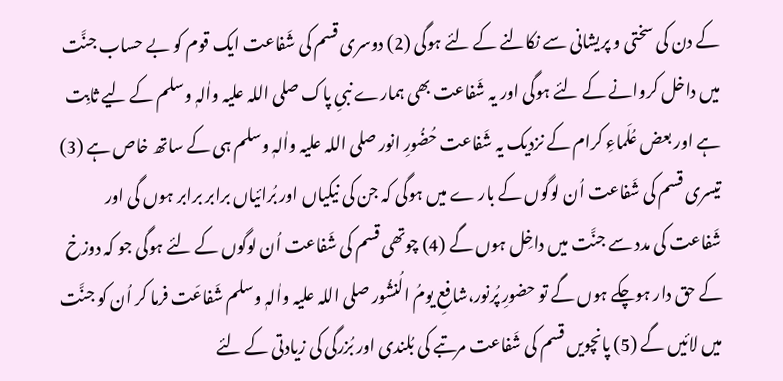کے دن کی سختی و پریشانی سے نکالنے کے لئے ہوگی (2) دوسری قسم کی شَفاعت ایک قوم کو بے حساب جنَّت میں داخل کروانے کے لئے ہوگی اور یہ شَفاعت بھی ہمارے نبیِ پاک صلی اللہ علیہ واٰلہٖ وسلم کے لیے ثابِت ہے اور بعض عُلَماءِ کرام کے نزدیک یہ شَفاعت حُضُورِ انور صلی اللہ علیہ واٰلہٖ وسلم ہی کے ساتھ خاص ہے (3) تیسری قسم کی شَفاعت اُن لوگوں کے بار ے میں ہوگی کہ جن کی نیکیاں اور بُرائیاں برابر برابر ہوں گی اور شَفاعت کی مدد سے جنَّت میں داخِل ہوں گے (4) چوتھی قسم کی شَفاعت اُن لوگوں کے لئے ہوگی جو کہ دوزخ کے حق دار ہوچکے ہوں گے تو حضورِ پُرنور،شافعِ یومُ الُنشُور صلی اللہ علیہ واٰلہٖ وسلم شَفاعَت فرما کر اُن کو جنَّت میں لائیں گے (5) پانچویں قسم کی شَفاعت مرتبے کی بُلندی اور بُزرگی کی زیادتی کے لئے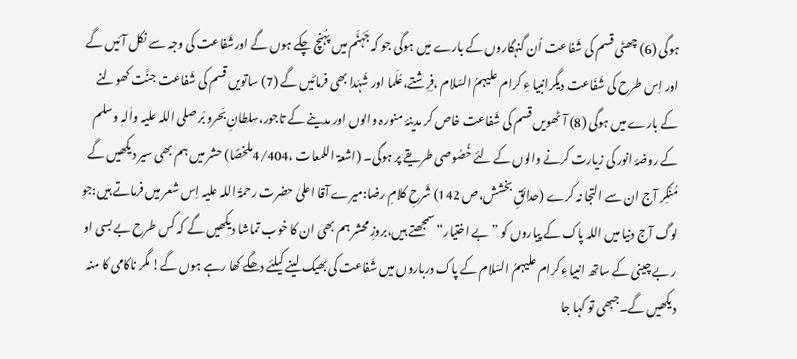ہوگی (6) چھٹی قسم کی شَفاعت اُن گنہگاروں کے بارے میں ہوگی جو کہ جَہَنَّم میں پہُنچ چکے ہوں گے اورشَفاعت کی وجہ سے نکل آئیں گے اور اِس طرح کی شَفَاعت دیگرانبیا ءِ کرام علیہمُ السّلام ،فِرِشتے،عُلَما اور شُہَدا بھی فرمائیں گے (7) ساتویں قسم کی شَفاعت جنَّت کھولنے کے بارے میں ہوگی (8) آٹھویں قسم کی شَفاعت خاص کر مدینۂ منورہ والوں اور مدینے کے تاجور،سلطانِ بَحرو بَر صلی اللہ علیہ واٰلہٖ وسلم کے روضۂ انور کی زیارت کرنے والوں کے لئے خُصُوصی طریقے پر ہوگی۔ (اشعۃ اللمعات ،4/404ملخصًا) حشر میں ہم بھی سیر دیکھیں گے مُنْکِر آج ان سے التجا نہ کرے (حدائقِ بخشش،ص 142) شَرحِ کلامِ رضا:میرے آقا اعلیٰ حضرت رحمۃُ اللہ علیہ اِس شعر میں فرماتے ہیں:جو لوگ آج دنیا میں اللہ پاک کے پیاروں کو ”بے اختیار“ سمجھتے ہیں،بروزِ محشر ہم بھی ان کا خوب تماشا دیکھیں گے کہ کس طرح بے بسی او ر بے چینی کے ساتھ انبیاءِ کرام علیہمُ السّلام کے پاک درباروں میں شَفاعت کی بھیک لینے کیلئے دھکّے کھا رہے ہوں گے! مگر ناکامی کا منہ دیکھیں گے۔جبھی تو کہا جا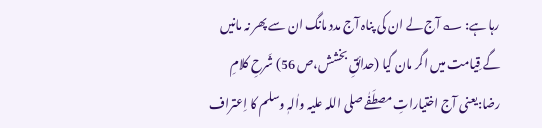رہا ہے: ؎ آج لے ان کی پناہ آج مدد مانگ ان سے پھر نہ مانیں گے قِیامت میں اگر مان گیا (حدائقِ بخشش،ص 56) شَرحِ کلامِ رضا:یعنی آج اختیاراتِ مصطَفٰے صلی اللہ علیہ واٰلہٖ وسلم کا اِعتراف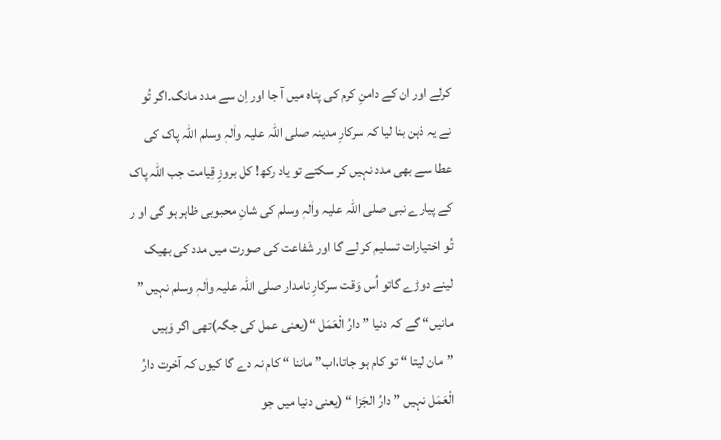کرلے اور ان کے دامنِ کرم کی پناہ میں آ جا اور اِن سے مدد مانگ۔اگر تُو نے یہ ذہن بنا لیا کہ سرکارِ مدینہ صلی اللہ علیہ واٰلہٖ وسلم اللہ پاک کی عطا سے بھی مدد نہیں کر سکتے تو یاد رکھ! کل بروزِ قِیامت جب اللہ پاک کے پیارے نبی صلی اللہ علیہ واٰلہٖ وسلم کی شانِ محبوبی ظاہر ہو گی او ر تُو اختیارات تسلیم کر لے گا اور شَفاعت کی صورت میں مدد کی بھیک لینے دوڑے گاتو اُس وَقت سرکارِ نامدار صلی اللہ علیہ واٰلہٖ وسلم نہیں ” مانیں“ گے کہ دنیا ” دارُ الْعَمَل “(یعنی عمل کی جگہ)تھی اگر وَہیں ”مان لیتا “ تو کام ہو جاتا،اب”ماننا “ کام نہ دے گا کیوں کہ آخرت دارُ الْعَمَل نہیں ”دارُ الجَزا “ (یعنی دنیا میں جو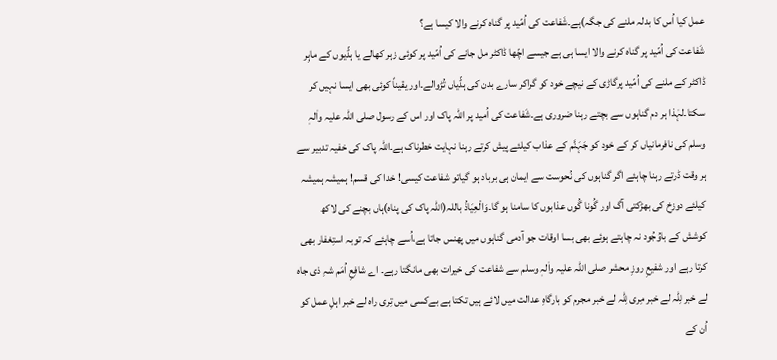عمل کیا اُس کا بدلہ ملنے کی جگہ)ہے۔شَفاعت کی اُمّید پر گناہ کرنے والا کیسا ہے؟
شَفاعت کی اُمّید پر گناہ کرنے والا ایسا ہی ہے جیسے اچّھا ڈاکٹر مل جانے کی اُمّید پر کوئی زہر کھالے یا ہڈّیوں کے ماہِر ڈاکٹر کے ملنے کی اُمّید پرگاڑی کے نیچے خود کو گراکر سارے بدن کی ہڈّیاں تُڑوالے۔اور یقیناً کوئی بھی ایسا نہیں کر سکتا۔لہٰذا ہر دم گناہوں سے بچتے رہنا ضروری ہے۔شَفاعت کی اُمید پر اللہ پاک اور اس کے رسول صلی اللہ علیہ واٰلہٖ وسلم کی نافرمانیاں کر کے خود کو جَہَنَّم کے عذاب کیلئے پیش کرتے رہنا نہایت خطرناک ہے۔اللہ پاک کی خفیہ تدبیر سے ہر وقت ڈرتے رہنا چاہئے اگر گناہوں کی نُحوست سے ایمان ہی برباد ہو گیاتو شفاعت کیسی! خدا کی قسم! ہمیشہ ہمیشہ کیلئے دوزخ کی بھڑکتی آگ اور گُونا گُوں عذابوں کا سامنا ہو گا۔وَالْعِیَاذُ باللہ(اللہ پاک کی پناہ)ہاں بچنے کی لاکھ کوشش کے باوُجُود نہ چاہتے ہوئے بھی بسا اوقات جو آدمی گناہوں میں پھنس جاتا ہے،اُسے چاہئے کہ توبہ استِغفار بھی کرتا رہے اور شفیعِ روزِ محشر صلی اللہ علیہ واٰلہٖ وسلم سے شفاعت کی خیرات بھی مانگتا رہے۔ اے شافِعِ اُمَم شہِ ذی جاہ لے خبر لِلّٰہ لے خبر مِری لِلّٰہ لے خبر مجرم کو بارگاہِ عدالت میں لائے ہیں تکتا ہے بےکسی میں تِری راہ لے خبر اہلِ عمل کو اُن کے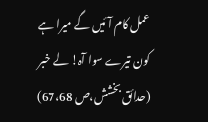عمل کام آ ئیں گے میرا ہے کون تیرے سوا آہ! لے خبر (حدائق بخشش،ص 67،68)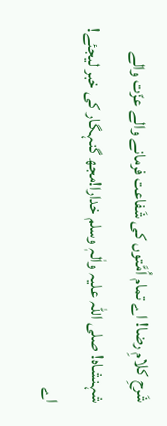شَرحِ کلامِ رضا! اے تمام اُمَّتوں کی شَفاعت فرمانے والے عزّت والے شہنشاہ! صلی اللہ علیہ واٰلہٖ وسلم خدارا!مجھ گنہگار کی خبر لیجئے! اے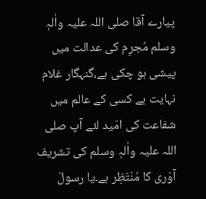پیارے آقا صلی اللہ علیہ واٰلہٖ وسلم مُجرِم کی عدالت میں پیشی ہو چکی ہے،گنہگار غلام نہایت بے کسی کے عالم میں شفاعت کی امّید لئے آپ صلی اللہ علیہ واٰلہٖ وسلم کی تشریف آوَری کا مُنْتَظِر ہے۔یا رسولَ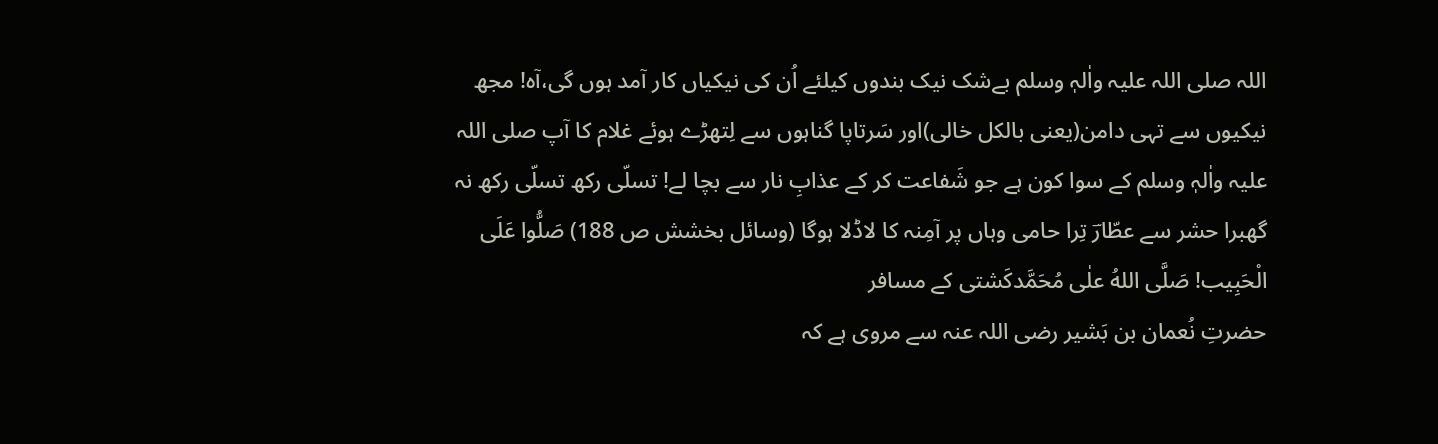اللہ صلی اللہ علیہ واٰلہٖ وسلم بےشک نیک بندوں کیلئے اُن کی نیکیاں کار آمد ہوں گی،آہ! مجھ نیکیوں سے تہی دامن(یعنی بالکل خالی)اور سَرتاپا گناہوں سے لِتھڑے ہوئے غلام کا آپ صلی اللہ علیہ واٰلہٖ وسلم کے سوا کون ہے جو شَفاعت کر کے عذابِ نار سے بچا لے! تسلّی رکھ تسلّی رکھ نہ گھبرا حشر سے عطّارؔ تِرا حامی وہاں پر آمِنہ کا لاڈلا ہوگا (وسائل بخشش ص 188) صَلُّوا عَلَی الْحَبِیب! صَلَّی اللهُ علٰی مُحَمَّدکَشتی کے مسافر
حضرتِ نُعمان بن بَشیر رضی اللہ عنہ سے مروی ہے کہ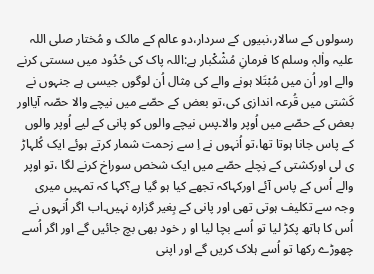رسولوں کے سالار،نبیوں کے سردار،دو عالم کے مالک و مُختار صلی اللہ علیہ واٰلہٖ وسلم کا فرمانِ مُشْکْبار ہے:اللہ پاک کی حُدُود میں سستی کرنے والے اور اُن میں مُبْتَلا ہونے والے کی مِثال اُن لوگوں جیسی ہے جنہوں نے کَشتی میں قُرعہ اندازی کی،تو بعض کے حصّے میں نیچے والا حصّہ آیااور بعض کے حصّے میں اُوپر والا۔پس نیچے والوں کو پانی کے لیے اُوپر والوں کے پاس جانا ہوتا تھا،تو اُنہوں نے اِ سے زحمت شمار کرتے ہوئے ایک کُلہاڑ ی لی اورکشتی کے نِچلے حصّے میں ایک شخص سوراخ کرنے لگا ،تو اوپر والے اُس کے پاس آئے اورکہاکہ تجھے کیا ہو گیا ہے؟کہا کہ تمہیں میری وجہ سے تکلیف ہوتی تھی اور پانی کے بِغیر گزارہ نہیں۔اب اگر اُنہوں نے اُس کا ہاتھ پکڑ لیا تو اُسے بچا لیا او ر خود بھی بچ جائیں گے اور اگر اُسے چھوڑے رکھا تو اُسے ہلاک کریں گے اور اپنی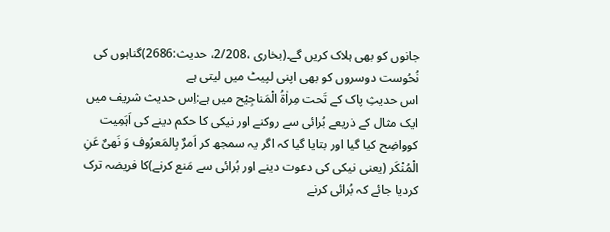جانوں کو بھی ہلاک کریں گے۔(بخاری ،2/208، حدیث:2686)گناہوں کی نُحُوست دوسروں کو بھی اپنی لپیٹ میں لیتی ہے
اس حدیثِ پاک کے تَحت مِراٰۃُ الْمَناجِیْح میں ہے:اِس حدیث شریف میں ایک مثال کے ذریعے بُرائی سے روکنے اور نیکی کا حکم دینے کی اَہَمِیت کوواضِح کیا گیا اور بتایا گیا کہ اگر یہ سمجھ کر اَمرٌ بِالمَعرُوف وَ نَھیٌ عَنِ الْمُنْکَر (یعنی نیکی کی دعوت دینے اور بُرائی سے مَنع کرنے)کا فریضہ ترک کردیا جائے کہ بُرائی کرنے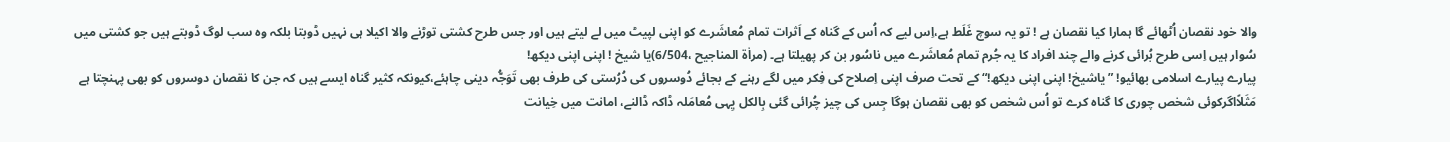والا خود نقصان اُٹھائے گا ہمارا کیا نقصان ہے ! تو یہ سوچ غَلَط ہے،اِس لیے کہ اُس کے گناہ کے اَثرات تمام مُعاشَرے کو اپنی لپیٹ میں لے لیتے ہیں اور جس طرح کشتی توڑنے والا اکیلا ہی نہیں ڈوبتا بلکہ وہ سب لوگ ڈوبتے ہیں جو کشتی میں سُوار ہیں اِسی طرح بُرائی کرنے والے چند افراد کا یہ جُرم تمام مُعاشَرے میں ناسُور بن کر پھیلتا ہے۔ (مراٰۃ المناجیح ،6/504)یا شیخ ! اپنی اپنی دیکھ!
پیارے پیارے اسلامی بھائیو! ”یاشیخ! اپنی اپنی دیکھ!“ کے تحت صرف اپنی اِصلاح کی فِکر میں لگے رہنے کے بجائے دُوسروں کی دُرُستی کی طرف بھی تَوَجُّہ دینی چاہئے،کیونکہ کثیر گناہ ایسے ہیں کہ جن کا نقصان دوسروں کو بھی پہنچتا ہے مَثَلاًاگرکوئی شخص چوری کا گناہ کرے تو اُس شخص کو بھی نقصان ہوگا جِس کی چیز چُرائی گئی بِالکل یِہی مُعامَلہ ڈاکہ ڈالنے، امانت میں خِیانت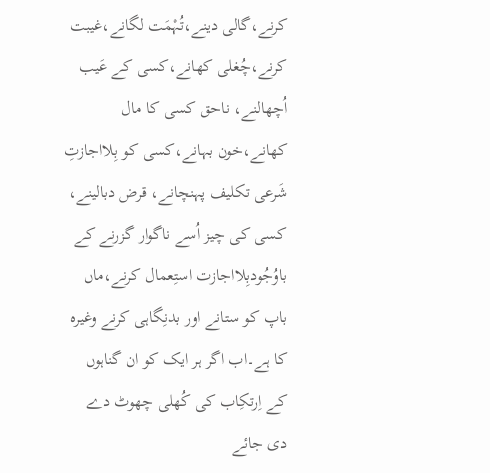کرنے،گالی دینے،تُہْمَت لگانے،غیبت کرنے،چُغلی کھانے،کسی کے عَیب اُچھالنے، ناحق کسی کا مال کھانے،خون بہانے،کسی کو بِلااجازتِ شَرعی تکلیف پہنچانے، قرض دبالینے، کسی کی چیز اُسے ناگوار گزرنے کے باوُجُودبِلااجازت استِعمال کرنے،ماں باپ کو ستانے اور بدنِگاہی کرنے وغیرہ کا ہے۔اب اگر ہر ایک کو ان گناہوں کے اِرتکِاب کی کُھلی چھوٹ دے دی جائے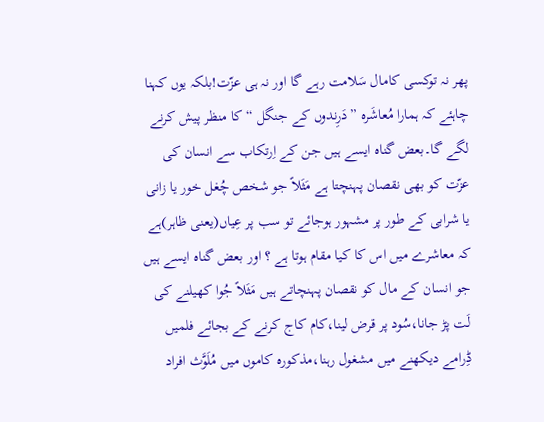پھر نہ توکسی کامال سَلامت رہے گا اور نہ ہی عزّت!بلکہ یوں کہنا چاہئے کہ ہمارا مُعاشَرہ ”دَرِندوں کے جنگل “ کا منظر پیش کرنے لگے گا۔بعض گناہ ایسے ہیں جن کے اِرتکاب سے انسان کی عزّت کو بھی نقصان پہنچتا ہے مَثَلاً جو شخص چُغل خور یا زانی یا شرابی کے طور پر مشہور ہوجائے تو سب پر عِیاں(یعنی ظاہر)ہے کہ معاشرے میں اس کا کیا مقام ہوتا ہے ؟ اور بعض گناہ ایسے ہیں جو انسان کے مال کو نقصان پہنچاتے ہیں مَثَلاً جُوا کھیلنے کی لَت پڑ جانا،سُود پر قرض لینا،کام کاج کرنے کے بجائے فلمیں ڈِرامے دیکھنے میں مشغول رہنا،مذکورہ کاموں میں مُلَوَّث افراد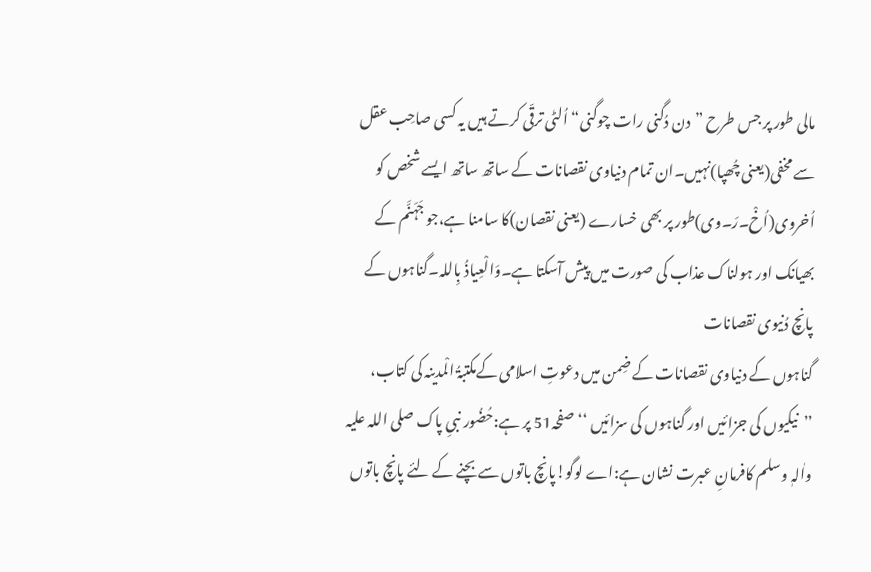مالی طور پر جس طرح ”دن دُگنی رات چوگنی“اُلٹی ترقّی کرتے ہیں یہ کسی صاحِب عقل سے مخفی(یعنی چُھپا)نہیں۔ان تمام دنیاوی نقصانات کے ساتھ ساتھ ایسے شخص کو اُخروی(اُخْ۔رَ۔وی)طور پر بھی خسارے (یعنی نقصان)کا سامنا ہے،جو جَہَنَّم کے بھیانک اور ہولناک عذاب کی صورت میں پیش آسکتا ہے۔وَالْعِیاذُ بِاللہ۔گناہوں کے پانچ دُنیوی نقصانات
گناہوں کے دنیاوی نقصانات کے ضِمن میں دعوتِ اسلامی کےمکتبۃُ الْمدینہ کی کتاب، ’’نیکیوں کی جزائیں اور گناہوں کی سزائیں ‘‘صفحہ51 پر ہے:حُضُور نبیِ پاک صلی اللہ علیہ واٰلہٖ وسلم کافرمانِ عبرت نشان ہے:اے لوگو!پانچ باتوں سے بچنے کے لئے پانچ باتوں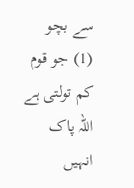سے بچو (1) جو قوم کم تولتی ہے اللہ پاک انہیں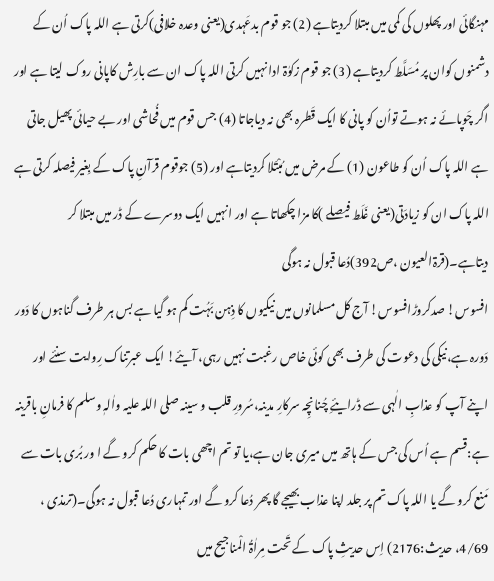مہنگائی اور پھلوں کی کمی میں مبتلا کردیتاہے (2) جو قوم بدعَہدی(یعنی وعدہ خلافی)کرتی ہے اللہ پاک اُن کے دشمنوں کوان پر مُسَلَّط کردیتاہے (3) جو قوم زکوٰۃ ادا نہیں کرتی اللہ پاک ان سے بارِش کاپانی روک لیتا ہے اور اگر چَوپائے نہ ہوتے تواُن کو پانی کا ایک قَطرہ بھی نہ دیاجاتا (4) جس قوم میں فُحاشی اور بے حیائی پھیل جاتی ہے اللہ پاک اُن کو طاعون (1) کے مرض میں مُبْتَلا کردیتاہے اور (5) جوقوم قرآنِ پاک کے بِغیر فیصلہ کرتی ہے اللہ پاک ان کو زیادَتی(یعنی غَلَط فیصلے )کا مزا چکھاتا ہے اور انہیں ایک دوسرے کے ڈر میں مبتلا کر دیتاہے۔(قرۃالعیون ،ص392)دُعا قبول نہ ہوگی
افسوس! صدکروڑافسوس! آج کل مسلمانوں میں نیکیوں کا ذِہن بَہُت کم ہو گیا ہے بس ہر طرف گناہوں کا دَور دَورہ ہے،نیکی کی دعوت کی طرف بھی کوئی خاص رغبت نہیں رہی، آیئے! ایک عبرتناک رِوایت سنئے اور اپنے آپ کو عذابِ الٰہی سے ڈرایئےِ چُنانچِہ سرکارِ مدینہ،سُرورِ قلب و سینہ صلی اللہ علیہ واٰلہٖ وسلم کا فرمانِ باقرینہ ہے:قسم ہے اُس کی جس کے ہاتھ میں میری جان ہے،یا تو تم اچھی بات کا حکم کرو گے ا ور بُری بات سے مَنع کرو گے یا اللہ پاک تم پر جلد اپنا عذاب بھیجے گا پھر دُعا کرو گے اور تمہاری دُعا قبول نہ ہوگی۔(ترمذی ، 4/69، حدیث:2176) اِس حدیثِ پاک کے تَحت مِراٰۃُ الْمناجیح میں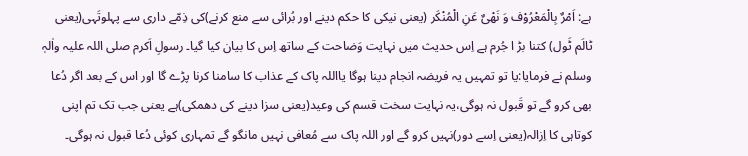ہے: اَمْرٌ بِالْمَعْرُوْف وَ نَهْیٌ عَنِ الْمُنْکَر (یعنی نیکی کا حکم دینے اور بُرائی سے منع کرنے)کی ذِمّے داری سے پہلوتَہی(یعنی ٹالَم ٹَول) کتنا بڑ ا جُرم ہے اِس حدیث میں نہایت وَضاحت کے ساتھ اِس کا بیان کیا گیا۔ رسولِ اَکرم صلی اللہ علیہ واٰلہٖ وسلم نے فرمایا:یا تو تمہیں یہ فریضہ انجام دینا ہوگا یااللہ پاک کے عذاب کا سامنا کرنا پڑے گا اور اس کے بعد اگر دُعا بھی کرو گے تو قَبول نہ ہوگی،یہ نہایت سخت قسم کی وعید(یعنی سزا دینے کی دھمکی)ہے یعنی جب تک تم اپنی کوتاہی کا اِزالہ(یعنی اِسے دور)نہیں کرو گے اور اللہ پاک سے مُعافی نہیں مانگو گے تمہاری کوئی دُعا قبول نہ ہوگی۔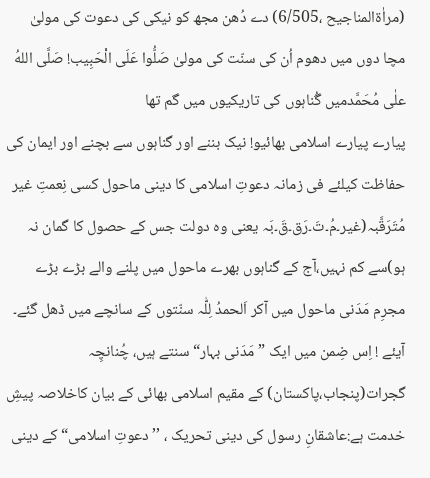(مراٰۃالمناجیح ،6/505) دے دُھن مجھ کو نیکی کی دعوت کی مولیٰ مچا دوں میں دھوم اُن کی سنّت کی مولیٰ صَلُّوا عَلَی الْحَبِیب! صَلَّی اللهُ علٰی مُحَمَّدمیں گُناہوں کی تاریکیوں میں گم تھا
پیارے پیارے اسلامی بھائیو! نیک بننے اور گناہوں سے بچنے اور ایمان کی حفاظت کیلئے فی زمانہ دعوتِ اسلامی کا دینی ماحول کسی نِعمتِ غیر مُتَرَقَّبہ(غیر۔مُ۔تَ۔رَق۔قَ۔بَہ یعنی وہ دولت جس کے حصول کا گمان نہ ہو)سے کم نہیں،آج کے گناہوں بھرے ماحول میں پلنے والے بڑے بڑے مجرِم مَدَنی ماحول میں آکر اَلحمدُ لِلّٰہ سنّتوں کے سانچے میں ڈھل گئے۔ آیئے ! اِس ضِمن میں ایک ” مَدَنی بہار“ سنتے ہیں، چُنانچِہ گجرات(پنجاب،پاکستان) کے مقیم اسلامی بھائی کے بیان کاخلاصہ پیشِ خدمت ہے:عاشقانِ رسول کی دینی تحریک ، ’’ دعوتِ اسلامی“ کے دینی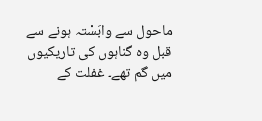ماحول سے وابَسْتہ ہونے سے قبل وہ گناہوں کی تاریکیوں میں گم تھے۔ غفلت کے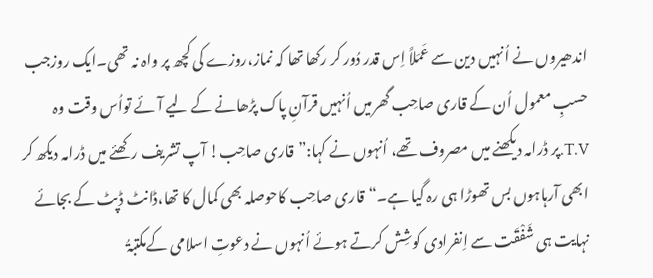اندھیروں نے اُنہیں دین سے عَمَلاً اِس قدر دُور کر رکھا تھا کہ نماز،روزے کی کچھ پر واہ نہ تھی۔ایک روزجب حسبِ معمول اُن کے قاری صاحِب گھرمیں اُنہیں قرآنِ پاک پڑھانے کے لیے آئے تواُس وقت وہ T.V.پر ڈرامہ دیکھنے میں مصروف تھے، اُنہوں نے کہا:”قاری صاحِب! آپ تشریف رکھئے میں ڈرامہ دیکھ کر ابھی آرہاہوں بس تھوڑا ہی رہ گیا ہے۔“قاری صاحِب کاحوصلہ بھی کمال کا تھا،ڈانٹ ڈپٹ کے بجائے نہایت ہی شَفْقَت سے اِنفرادی کوشِش کرتے ہوئے اُنہوں نے دعوتِ اسلامی کےمکتبۃُ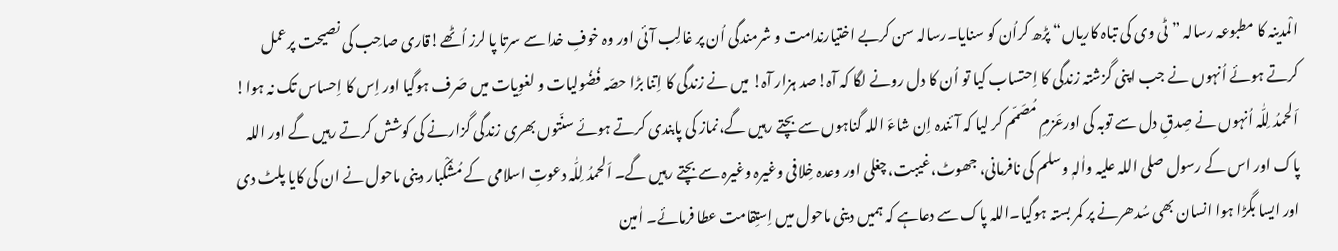الْمدینہ کا مطبوعہ رسالہ ”ٹی وی کی تباہ کاریاں“ پڑھ کراُن کو سنایا۔رسالہ سن کربے اختیارندامت و شرمندگی اُن پر غالِب آئی اور وہ خوفِ خدا سے سرتا پا لرز اُٹھے!قاری صاحِب کی نصیحت پرعمل کرتے ہوئے اُنہوں نے جب اپنی گزشتہ زندگی کا اِحتساب کیا تو اُن کا دل رونے لگا کہ آہ!صد ہزار آہ! میں نے زندگی کا اِتنا بڑا حصّہ فُضُولیات و لغوِیات میں صَرف ہوگیا اور اِس کا اِحساس تک نہ ہوا! اَلحمدُ لِلّٰہ اُنہوں نے صِدقِ دل سے توبہ کی اورعَزمِ مُصَمّم کر لیا کہ آئندہ اِن شاءَ اللہ گناہوں سے بچتے رہیں گے،نماز کی پابندی کرتے ہوئے سنّتوں بھری زندگی گزارنے کی کوشش کرتے رہیں گے اور اللہ پاک اور اس کے رسول صلی اللہ علیہ واٰلہٖ وسلم کی نافرمانی، جھوٹ،غیبت،چغلی اور وعدہ خِلافی وغیرہ وغیرہ سے بچتے رہیں گے۔ اَلحمدُ لِلّٰہ دعوتِ اسلامی کے مُشْکْبار دینی ماحول نے ان کی کایا پلٹ دی اور ایسا بگڑا ہوا انسان بھی سُدھرنے پر کمر بستہ ہوگیا۔اللہ پاک سے دعاہے کہ ہمیں دینی ماحول میں اِستِقامت عطا فرمائے۔ اٰمین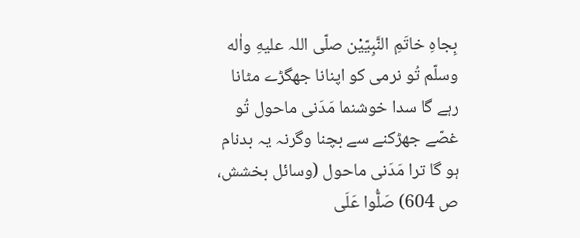بِجاہِ خاتَمِ النَّبِیّیْن صلّی اللہ علیهِ واٰله وسلّم تُو نرمی کو اپنانا جھگڑے مٹانا رہے گا سدا خوشنما مَدَنی ماحول تُو غصّے جھڑکنے سے بچنا وگرنہ یہ بدنام ہو گا ترا مَدَنی ماحول (وسائل بخشش، ص 604) صَلُّوا عَلَی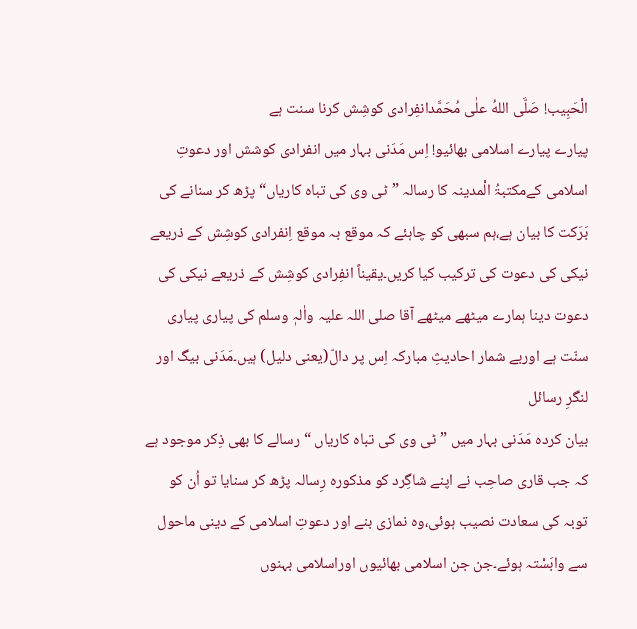الْحَبِیب! صَلَّی اللهُ علٰی مُحَمَّدانفِرادی کوشِش کرنا سنت ہے
پیارے پیارے اسلامی بھائیو! اِس مَدَنی بہار میں انفرادی کوشش اور دعوتِ اسلامی کےمکتبۃُ الْمدینہ کا رسالہ ”ٹی وی کی تباہ کاریاں“ پڑھ کر سنانے کی بَرَکت کا بیان ہے،ہم سبھی کو چاہئے کہ موقع بہ موقع اِنفرادی کوشِش کے ذریعے نیکی کی دعوت کی ترکیب کیا کریں۔یقیناً انفِرادی کوشِش کے ذریعے نیکی کی دعوت دینا ہمارے میٹھے میٹھے آقا صلی اللہ علیہ واٰلہٖ وسلم کی پیاری پیاری سنّت ہے اوربے شمار احادیثِ مبارکہ اِس پر دالّ(یعنی دلیل) ہیں۔مَدَنی بیگ اور لنگرِ رسائل
بیان کردہ مَدَنی بہار میں ”ٹی وی کی تباہ کاریاں “ رسالے کا بھی ذِکر موجود ہے کہ جب قاری صاحِب نے اپنے شاگِرد کو مذکورہ رِسالہ پڑھ کر سنایا تو اُن کو توبہ کی سعادت نصیب ہوئی،وہ نمازی بنے اور دعوتِ اسلامی کے دینی ماحول سے وابَسْتہ ہوئے۔جن جن اسلامی بھائیوں اوراسلامی بہنوں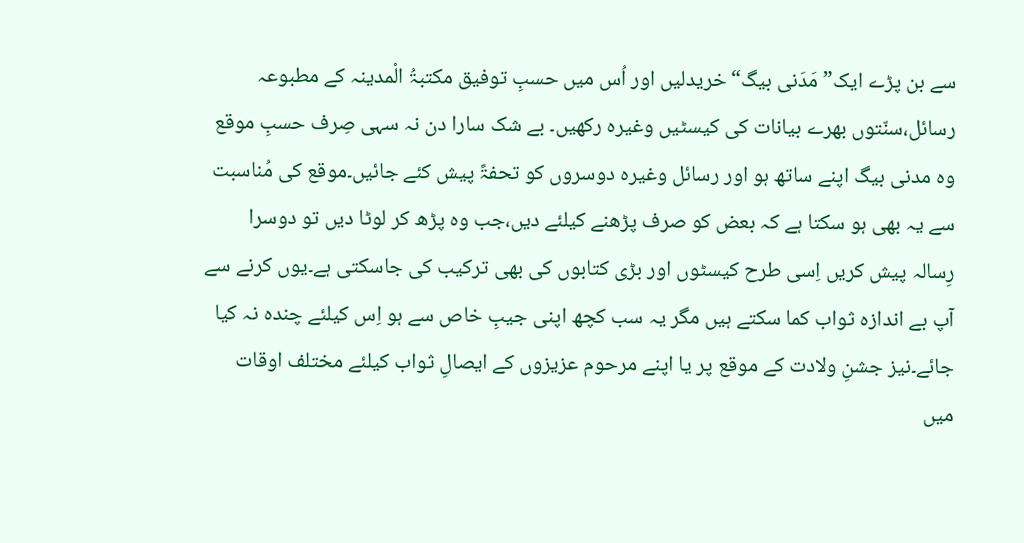سے بن پڑے ایک” مَدَنی بیگ“خریدلیں اور اُس میں حسبِ توفیق مکتبۃُ الْمدینہ کے مطبوعہ رسائل،سنّتوں بھرے بیانات کی کیسٹیں وغیرہ رکھیں۔ بے شک سارا دن نہ سہی صِرف حسبِ موقع وہ مدنی بیگ اپنے ساتھ ہو اور رسائل وغیرہ دوسروں کو تحفۃً پیش کئے جائیں۔موقع کی مُناسبت سے یہ بھی ہو سکتا ہے کہ بعض کو صرف پڑھنے کیلئے دیں،جب وہ پڑھ کر لوٹا دیں تو دوسرا رِسالہ پیش کریں اِسی طرح کیسٹوں اور بڑی کتابوں کی بھی ترکیب کی جاسکتی ہے۔یوں کرنے سے آپ بے اندازہ ثواب کما سکتے ہیں مگر یہ سب کچھ اپنی جیبِ خاص سے ہو اِس کیلئے چندہ نہ کیا جائے۔نیز جشنِ ولادت کے موقع پر یا اپنے مرحوم عزیزوں کے ایصالِ ثواب کیلئے مختلف اوقات میں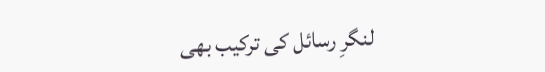لنگرِ رسائل کی ترکیب بھی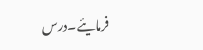فرمایئے۔درس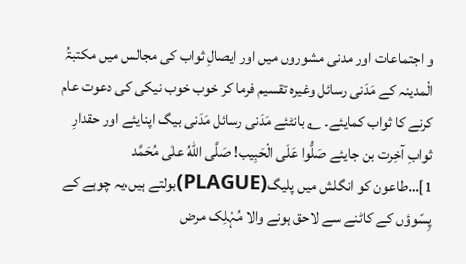و اجتماعات اور مدنی مشوروں میں اور ایصالِ ثواب کی مجالس میں مکتبۃُ الْمدینہ کے مَدَنی رسائل وغیرہ تقسیم فرما کر خوب خوب نیکی کی دعوت عام کرنے کا ثواب کمایئے۔ ؎ بانٹئے مَدَنی رسائل مَدَنی بیگ اپنایئے اور حقدارِ ثوابِ آخِرت بن جایئے صَلُّوا عَلَی الْحَبِیب! صَلَّی اللهُ علٰی مُحَمَّد
1]…طاعون کو انگلش میں پلیگ(PLAGUE)بولتے ہیں،یہ چوہے کے پِسّوؤں کے کاٹنے سے لاحق ہونے والا مُہْلِک مرض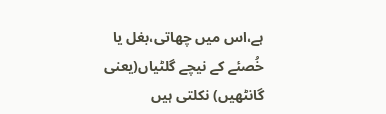ہے،اس میں چھاتی،بغل یا خُصئے کے نیچے گلٹیاں(یعنی گانٹھیں) نکلتی ہیں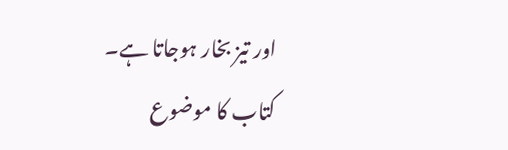اور تیز بخار ہوجاتا ہے۔
کتاب کا موضوع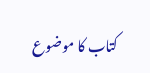کتاب کا موضوع